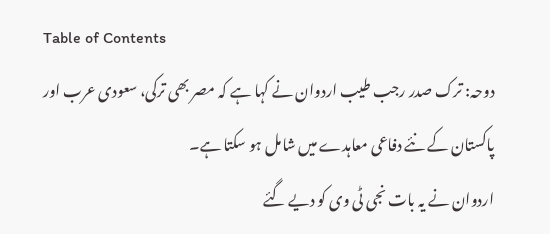Table of Contents
دوحہ: ترک صدر رجب طیب اردوان نے کہا ہے کہ مصر بھی ترکی، سعودی عرب اور پاکستان کے نئے دفاعی معاہدے میں شامل ہو سکتا ہے۔
اردوان نے یہ بات نجی ٹی وی کو دیے گئے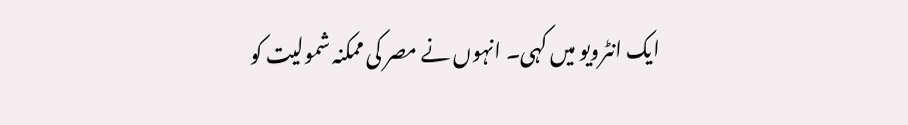ایک انٹرویو میں کہی۔ انہوں نے مصر کی ممکنہ شمولیت کو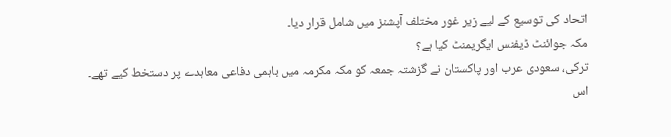اتحاد کی توسیع کے لیے زیر غور مختلف آپشنز میں شامل قرار دیا۔
مکہ جوائنٹ ڈیفنس ایگریمنٹ کیا ہے؟
ترکی، سعودی عرب اور پاکستان نے گزشتہ جمعہ کو مکہ مکرمہ میں باہمی دفاعی معاہدے پر دستخط کیے تھے۔
اس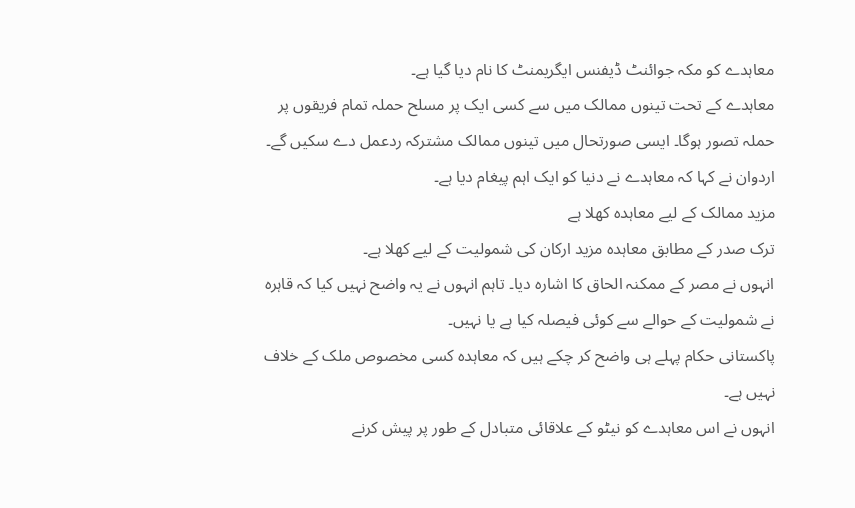معاہدے کو مکہ جوائنٹ ڈیفنس ایگریمنٹ کا نام دیا گیا ہے۔
معاہدے کے تحت تینوں ممالک میں سے کسی ایک پر مسلح حملہ تمام فریقوں پر حملہ تصور ہوگا۔ ایسی صورتحال میں تینوں ممالک مشترکہ ردعمل دے سکیں گے۔
اردوان نے کہا کہ معاہدے نے دنیا کو ایک اہم پیغام دیا ہے۔
مزید ممالک کے لیے معاہدہ کھلا ہے
ترک صدر کے مطابق معاہدہ مزید ارکان کی شمولیت کے لیے کھلا ہے۔
انہوں نے مصر کے ممکنہ الحاق کا اشارہ دیا۔ تاہم انہوں نے یہ واضح نہیں کیا کہ قاہرہ نے شمولیت کے حوالے سے کوئی فیصلہ کیا ہے یا نہیں۔
پاکستانی حکام پہلے ہی واضح کر چکے ہیں کہ معاہدہ کسی مخصوص ملک کے خلاف نہیں ہے۔
انہوں نے اس معاہدے کو نیٹو کے علاقائی متبادل کے طور پر پیش کرنے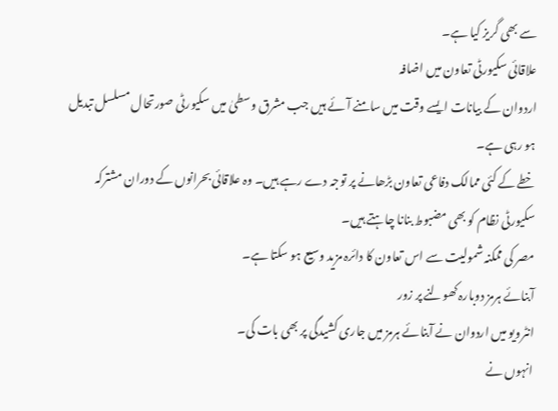سے بھی گریز کیا ہے۔
علاقائی سکیورٹی تعاون میں اضافہ
اردوان کے بیانات ایسے وقت میں سامنے آئے ہیں جب مشرق وسطیٰ میں سکیورٹی صورتحال مسلسل تبدیل ہو رہی ہے۔
خطے کے کئی ممالک دفاعی تعاون بڑھانے پر توجہ دے رہے ہیں۔ وہ علاقائی بحرانوں کے دوران مشترکہ سکیورٹی نظام کو بھی مضبوط بنانا چاہتے ہیں۔
مصر کی ممکنہ شمولیت سے اس تعاون کا دائرہ مزید وسیع ہو سکتا ہے۔
آبنائے ہرمز دوبارہ کھولنے پر زور
انٹرویو میں اردوان نے آبنائے ہرمز میں جاری کشیدگی پر بھی بات کی۔
انہوں نے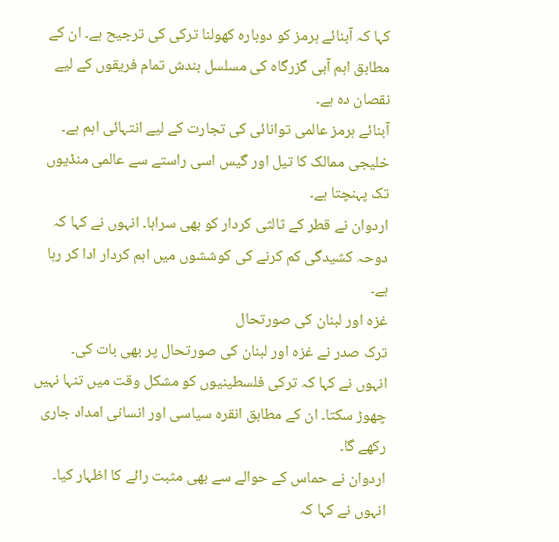کہا کہ آبنائے ہرمز کو دوبارہ کھولنا ترکی کی ترجیح ہے۔ ان کے مطابق اہم آبی گزرگاہ کی مسلسل بندش تمام فریقوں کے لیے نقصان دہ ہے۔
آبنائے ہرمز عالمی توانائی کی تجارت کے لیے انتہائی اہم ہے۔ خلیجی ممالک کا تیل اور گیس اسی راستے سے عالمی منڈیوں تک پہنچتا ہے۔
اردوان نے قطر کے ثالثی کردار کو بھی سراہا۔ انہوں نے کہا کہ دوحہ کشیدگی کم کرنے کی کوششوں میں اہم کردار ادا کر رہا ہے۔
غزہ اور لبنان کی صورتحال
ترک صدر نے غزہ اور لبنان کی صورتحال پر بھی بات کی۔
انہوں نے کہا کہ ترکی فلسطینیوں کو مشکل وقت میں تنہا نہیں چھوڑ سکتا۔ ان کے مطابق انقرہ سیاسی اور انسانی امداد جاری رکھے گا۔
اردوان نے حماس کے حوالے سے بھی مثبت رائے کا اظہار کیا۔ انہوں نے کہا کہ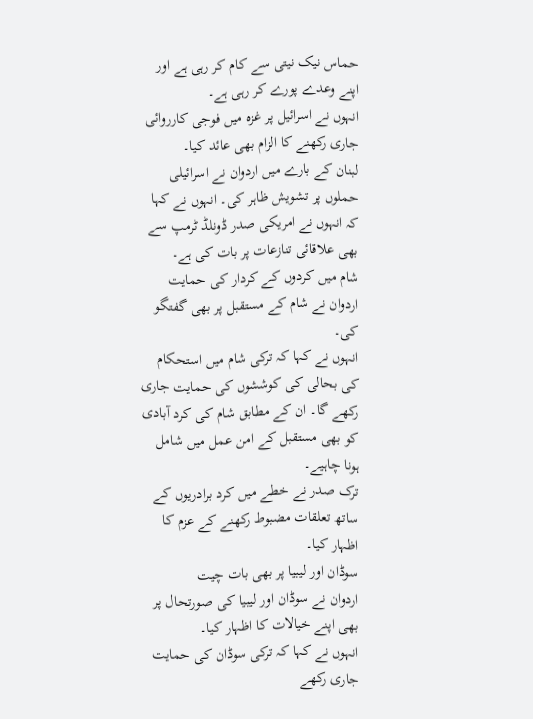حماس نیک نیتی سے کام کر رہی ہے اور اپنے وعدے پورے کر رہی ہے۔
انہوں نے اسرائیل پر غزہ میں فوجی کارروائی جاری رکھنے کا الزام بھی عائد کیا۔
لبنان کے بارے میں اردوان نے اسرائیلی حملوں پر تشویش ظاہر کی۔ انہوں نے کہا کہ انہوں نے امریکی صدر ڈونلڈ ٹرمپ سے بھی علاقائی تنازعات پر بات کی ہے۔
شام میں کردوں کے کردار کی حمایت
اردوان نے شام کے مستقبل پر بھی گفتگو کی۔
انہوں نے کہا کہ ترکی شام میں استحکام کی بحالی کی کوششوں کی حمایت جاری رکھے گا۔ ان کے مطابق شام کی کرد آبادی کو بھی مستقبل کے امن عمل میں شامل ہونا چاہیے۔
ترک صدر نے خطے میں کرد برادریوں کے ساتھ تعلقات مضبوط رکھنے کے عزم کا اظہار کیا۔
سوڈان اور لیبیا پر بھی بات چیت
اردوان نے سوڈان اور لیبیا کی صورتحال پر بھی اپنے خیالات کا اظہار کیا۔
انہوں نے کہا کہ ترکی سوڈان کی حمایت جاری رکھے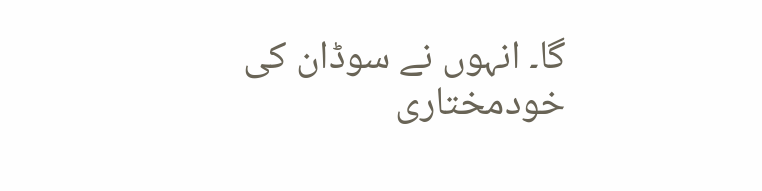گا۔ انہوں نے سوڈان کی خودمختاری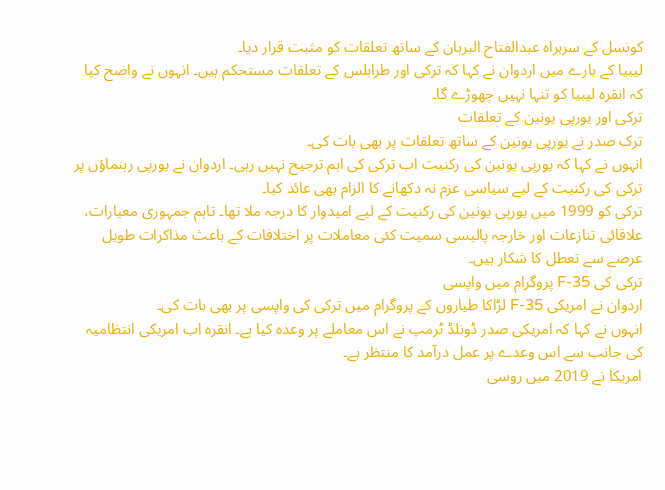کونسل کے سربراہ عبدالفتاح البرہان کے ساتھ تعلقات کو مثبت قرار دیا۔
لیبیا کے بارے میں اردوان نے کہا کہ ترکی اور طرابلس کے تعلقات مستحکم ہیں۔ انہوں نے واضح کیا کہ انقرہ لیبیا کو تنہا نہیں چھوڑے گا۔
ترکی اور یورپی یونین کے تعلقات
ترک صدر نے یورپی یونین کے ساتھ تعلقات پر بھی بات کی۔
انہوں نے کہا کہ یورپی یونین کی رکنیت اب ترکی کی اہم ترجیح نہیں رہی۔ اردوان نے یورپی رہنماؤں پر ترکی کی رکنیت کے لیے سیاسی عزم نہ دکھانے کا الزام بھی عائد کیا۔
ترکی کو 1999 میں یورپی یونین کی رکنیت کے لیے امیدوار کا درجہ ملا تھا۔ تاہم جمہوری معیارات، علاقائی تنازعات اور خارجہ پالیسی سمیت کئی معاملات پر اختلافات کے باعث مذاکرات طویل عرصے سے تعطل کا شکار ہیں۔
ترکی کی F-35 پروگرام میں واپسی
اردوان نے امریکی F-35 لڑاکا طیاروں کے پروگرام میں ترکی کی واپسی پر بھی بات کی۔
انہوں نے کہا کہ امریکی صدر ڈونلڈ ٹرمپ نے اس معاملے پر وعدہ کیا ہے۔ انقرہ اب امریکی انتظامیہ کی جانب سے اس وعدے پر عمل درآمد کا منتظر ہے۔
امریکا نے 2019 میں روسی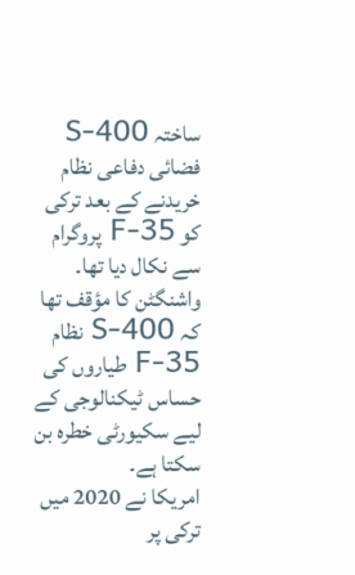ساختہ S-400 فضائی دفاعی نظام خریدنے کے بعد ترکی کو F-35 پروگرام سے نکال دیا تھا۔
واشنگٹن کا مؤقف تھا کہ S-400 نظام F-35 طیاروں کی حساس ٹیکنالوجی کے لیے سکیورٹی خطرہ بن سکتا ہے۔
امریکا نے 2020 میں ترکی پر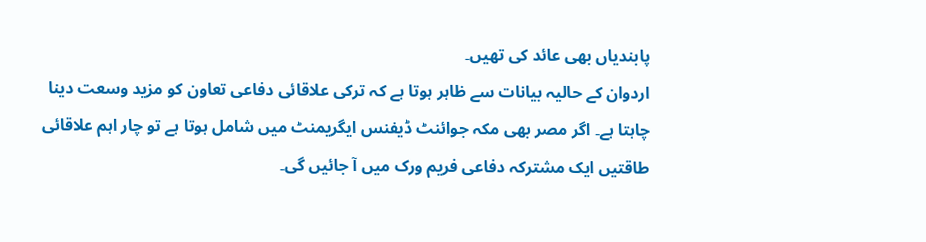پابندیاں بھی عائد کی تھیں۔
اردوان کے حالیہ بیانات سے ظاہر ہوتا ہے کہ ترکی علاقائی دفاعی تعاون کو مزید وسعت دینا چاہتا ہے۔ اگر مصر بھی مکہ جوائنٹ ڈیفنس ایگریمنٹ میں شامل ہوتا ہے تو چار اہم علاقائی طاقتیں ایک مشترکہ دفاعی فریم ورک میں آ جائیں گی۔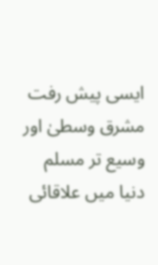ایسی پیش رفت مشرق وسطیٰ اور وسیع تر مسلم دنیا میں علاقائی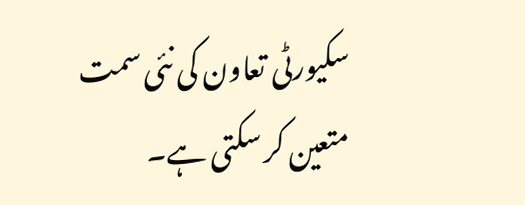سکیورٹی تعاون کی نئی سمت متعین کر سکتی ہے۔